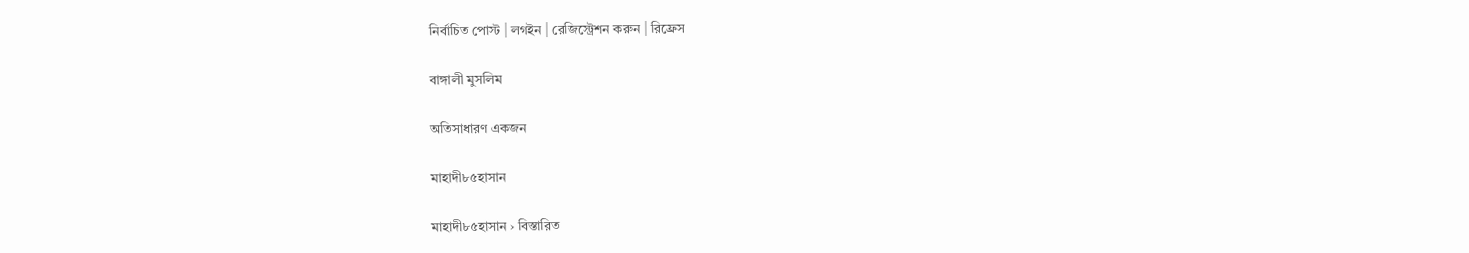নির্বাচিত পোস্ট | লগইন | রেজিস্ট্রেশন করুন | রিফ্রেস

বাঙ্গালী মুসলিম

অতিসাধারণ একজন

মাহাদী৮৫হাসান

মাহাদী৮৫হাসান › বিস্তারিত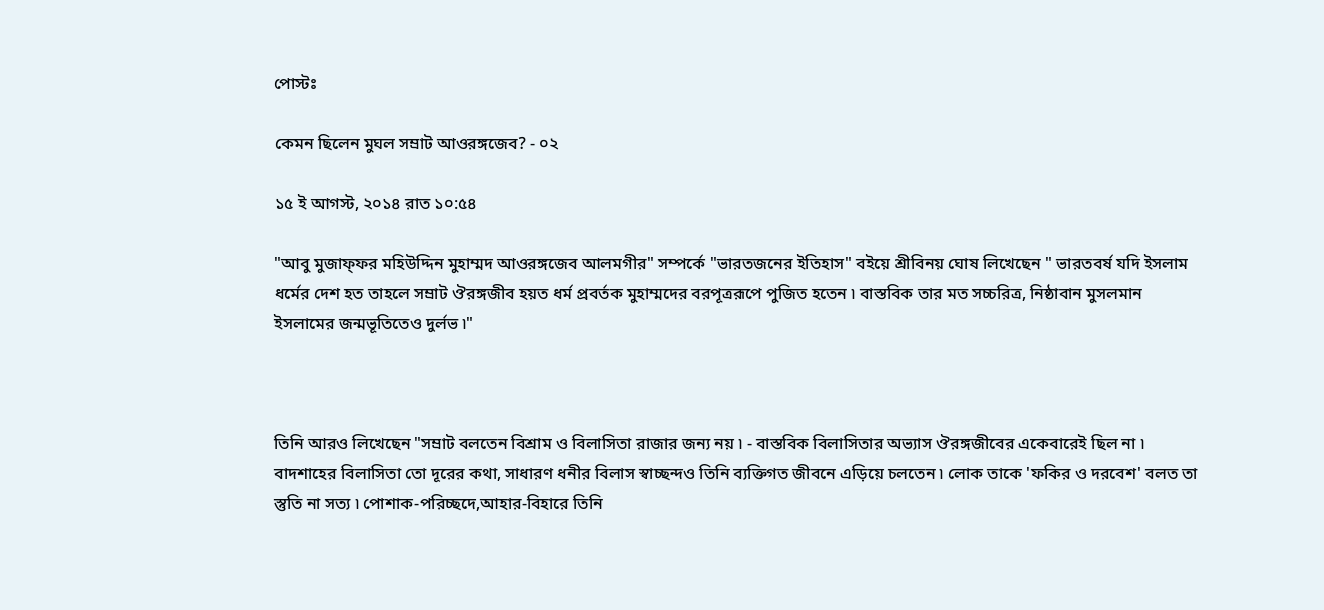পোস্টঃ

কেমন ছিলেন মুঘল সম্রাট আওরঙ্গজেব? - ০২

১৫ ই আগস্ট, ২০১৪ রাত ১০:৫৪

"আবু মুজাফ্‌ফর মহিউদ্দিন মুহাম্মদ আওরঙ্গজেব আলমগীর" সম্পর্কে "ভারতজনের ইতিহাস" বইয়ে শ্রীবিনয় ঘোষ লিখেছেন " ভারতবর্ষ যদি ইসলাম ধর্মের দেশ হত তাহলে সম্রাট ঔরঙ্গজীব হয়ত ধর্ম প্রবর্তক মুহাম্মদের বরপূত্ররূপে পুজিত হতেন ৷ বাস্তবিক তার মত সচ্চরিত্র, নিষ্ঠাবান মুসলমান ইসলামের জন্মভূতিতেও দুর্লভ ৷"



তিনি আরও লিখেছেন "সম্রাট বলতেন বিশ্রাম ও বিলাসিতা রাজার জন্য নয় ৷ - বাস্তবিক বিলাসিতার অভ্যাস ঔরঙ্গজীবের একেবারেই ছিল না ৷ বাদশাহের বিলাসিতা তো দূরের কথা, সাধারণ ধনীর বিলাস স্বাচ্ছন্দও তিনি ব্যক্তিগত জীবনে এড়িয়ে চলতেন ৷ লোক তাকে 'ফকির ও দরবেশ' বলত তা স্তুতি না সত্য ৷ পোশাক-পরিচ্ছদে,আহার-বিহারে তিনি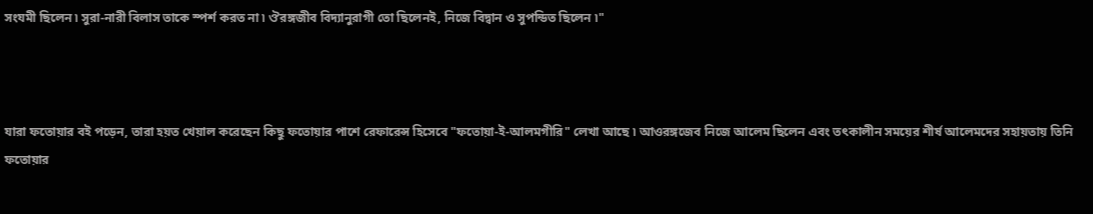সংযমী ছিলেন ৷ সুরা-নারী বিলাস তাকে স্পর্শ করত না ৷ ঔরঙ্গজীব বিদ্যানুরাগী তো ছিলেনই, নিজে বিদ্বান ও সুপন্ডিত ছিলেন ৷"



যারা ফতোয়ার বই পড়েন, তারা হয়ত খেয়াল করেছেন কিছু ফতোয়ার পাশে রেফারেন্স হিসেবে "ফতোয়া-ই-আলমগীরি" লেখা আছে ৷ আওরঙ্গজেব নিজে আলেম ছিলেন এবং তৎকালীন সময়ের শীর্ষ আলেমদের সহায়তায় তিনি ফতোয়ার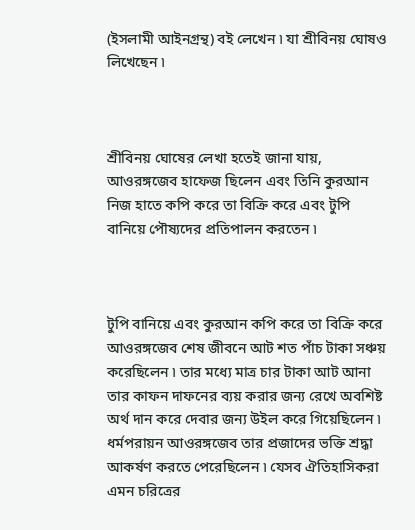(ইসলামী আইনগ্রন্থ) বই লেখেন ৷ যা শ্রীবিনয় ঘোষও লিখেছেন ৷



শ্রীবিনয় ঘোষের লেখা হতেই জানা যায়, আওরঙ্গজেব হাফেজ ছিলেন এবং তিনি কুরআন নিজ হাতে কপি করে তা বিক্রি করে এবং টুপি বানিয়ে পৌষ্যদের প্রতিপালন করতেন ৷



টুপি বানিয়ে এবং কুরআন কপি করে তা বিক্রি করে আওরঙ্গজেব শেষ জীবনে আট শত পাঁচ টাকা সঞ্চয় করেছিলেন ৷ তার মধ্যে মাত্র চার টাকা আট আনা তার কাফন দাফনের ব্যয় করার জন্য রেখে অবশিষ্ট অর্থ দান করে দেবার জন্য উইল করে গিয়েছিলেন ৷ ধর্মপরায়ন আওরঙ্গজেব তার প্রজাদের ভক্তি শ্রদ্ধা আকর্ষণ করতে পেরেছিলেন ৷ যেসব ঐতিহাসিকরা এমন চরিত্রের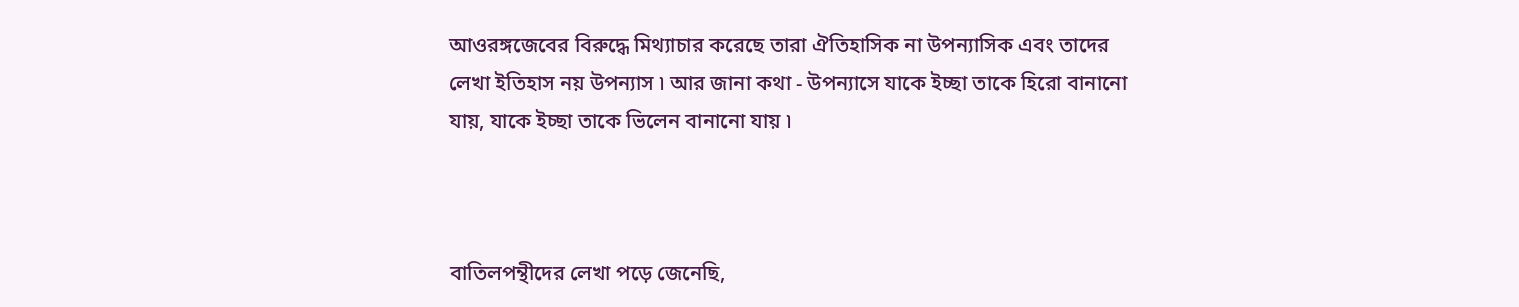আওরঙ্গজেবের বিরুদ্ধে মিথ্যাচার করেছে তারা ঐতিহাসিক না উপন্যাসিক এবং তাদের লেখা ইতিহাস নয় উপন্যাস ৷ আর জানা কথা - উপন্যাসে যাকে ইচ্ছা তাকে হিরো বানানো যায়, যাকে ইচ্ছা তাকে ভিলেন বানানো যায় ৷



বাতিলপন্থীদের লেখা পড়ে জেনেছি,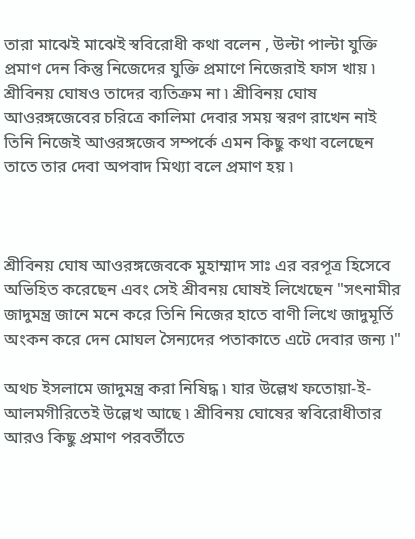তারা মাঝেই মাঝেই স্ববিরোধী কথা বলেন , উল্টা পাল্টা যুক্তি প্রমাণ দেন কিন্তু নিজেদের যুক্তি প্রমাণে নিজেরাই ফাস খায় ৷ শ্রীবিনয় ঘোষও তাদের ব্যতিক্রম না ৷ শ্রীবিনয় ঘোষ আওরঙ্গজেবের চরিত্রে কালিমা দেবার সময় স্বরণ রাখেন নাই তিনি নিজেই আওরঙ্গজেব সম্পর্কে এমন কিছু কথা বলেছেন তাতে তার দেবা অপবাদ মিথ্যা বলে প্রমাণ হয় ৷



শ্রীবিনয় ঘোষ আওরঙ্গজেবকে মুহাম্মাদ সাঃ এর বরপূত্র হিসেবে অভিহিত করেছেন এবং সেই শ্রীবনয় ঘোষই লিখেছেন "সৎনামীর জাদুমন্ত্র জানে মনে করে তিনি নিজের হাতে বাণী লিখে জাদুমূর্তি অংকন করে দেন মোঘল সৈন্যদের পতাকাতে এটে দেবার জন্য ৷"

অথচ ইসলামে জাদুমন্ত্র করা নিষিদ্ধ ৷ যার উল্লেখ ফতোয়া-ই-আলমগীরিতেই উল্লেখ আছে ৷ শ্রীবিনয় ঘোষের স্ববিরোধীতার আরও কিছু প্রমাণ পরবর্তীতে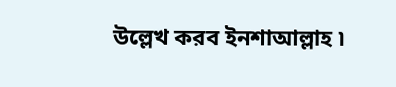উল্লেখ করব ইনশাআল্লাহ ৷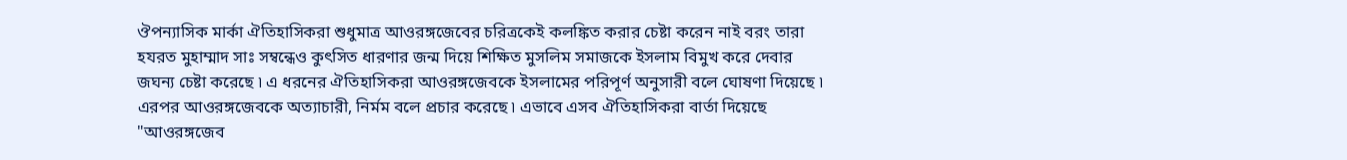ঔপন্যাসিক মার্কা ঐতিহাসিকরা শুধুমাত্র আওরঙ্গজেবের চরিত্রকেই কলঙ্কিত করার চেষ্টা করেন নাই বরং তারা হযরত মুহাম্মাদ সাঃ সম্বন্ধেও কুৎসিত ধারণার জন্ম দিয়ে শিক্ষিত মুসলিম সমাজকে ইসলাম বিমুখ করে দেবার জঘন্য চেষ্টা করেছে ৷ এ ধরনের ঐতিহাসিকরা আওরঙ্গজেবকে ইসলামের পরিপূর্ণ অনুসারী বলে ঘোষণা দিয়েছে ৷ এরপর আওরঙ্গজেবকে অত্যাচারী, নির্মম বলে প্রচার করেছে ৷ এভাবে এসব ঐতিহাসিকরা বার্তা দিয়েছে "আওরঙ্গজেব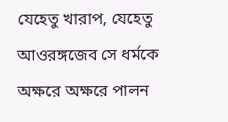যেহেতু খারাপ, যেহেতু আওরঙ্গজেব সে ধর্মকে অক্ষরে অক্ষরে পালন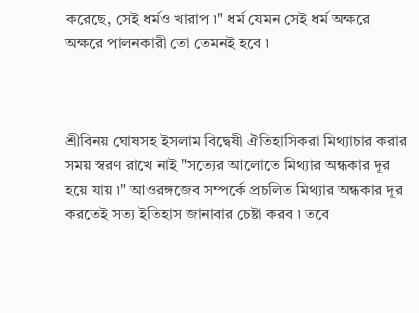করেছে, সেই ধর্মও খারাপ ৷" ধর্ম যেমন সেই ধর্ম অক্ষরে অক্ষরে পালনকারী তো তেমনই হবে ৷



শ্রীবিনয় ঘোষসহ ইসলাম বিদ্বেষী ঐতিহাসিকরা মিথ্যাচার করার সময় স্বরণ রাখে নাই "সত্যের আলোতে মিথ্যার অন্ধকার দূর হয়ে যায় ৷" আওরঙ্গজেব সম্পর্কে প্রচলিত মিথ্যার অন্ধকার দূর করতেই সত্য ইতিহাস জানাবার চেষ্টা করব ৷ তবে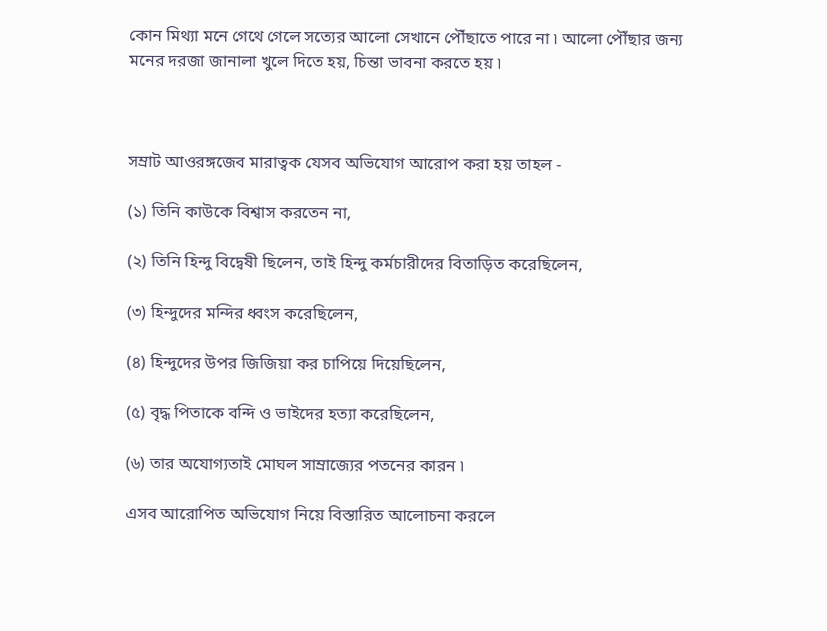কোন মিথ্যা মনে গেথে গেলে সত্যের আলো সেখানে পৌঁছাতে পারে না ৷ আলো পৌঁছার জন্য মনের দরজা জানালা খুলে দিতে হয়, চিন্তা ভাবনা করতে হয় ৷



সম্রাট আওরঙ্গজেব মারাত্বক যেসব অভিযোগ আরোপ করা হয় তাহল -

(১) তিনি কাউকে বিশ্বাস করতেন না,

(২) তিনি হিন্দু বিদ্বেষী ছিলেন, তাই হিন্দু কর্মচারীদের বিতাড়িত করেছিলেন,

(৩) হিন্দুদের মন্দির ধ্বংস করেছিলেন,

(৪) হিন্দুদের উপর জিজিয়া কর চাপিয়ে দিয়েছিলেন,

(৫) বৃদ্ধ পিতাকে বন্দি ও ভাইদের হত্যা করেছিলেন,

(৬) তার অযোগ্যতাই মোঘল সাম্রাজ্যের পতনের কারন ৷

এসব আরোপিত অভিযোগ নিয়ে বিস্তারিত আলোচনা করলে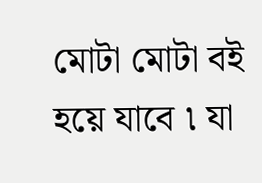মোটা মোটা বই হয়ে যাবে ৷ যা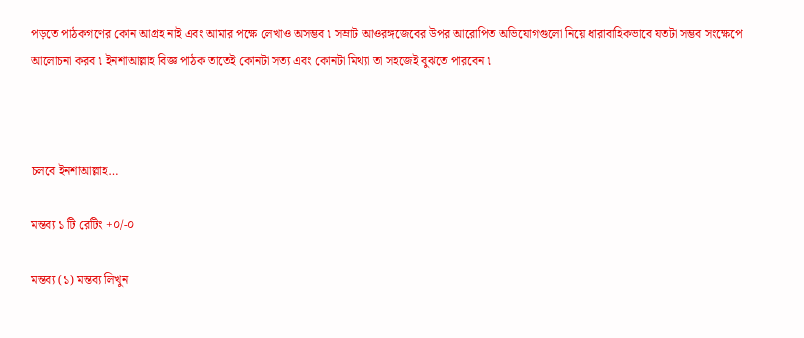পড়তে পাঠকগণের কোন আগ্রহ নাই এবং আমার পক্ষে লেখাও অসম্ভব ৷ সম্রাট আওরঙ্গজেবের উপর আরোপিত অভিযোগগুলো নিয়ে ধারাবাহিকভাবে যতটা সম্ভব সংক্ষেপে আলোচনা করব ৷ ইনশাআল্লাহ বিজ্ঞ পাঠক তাতেই কোনটা সত্য এবং কোনটা মিথ্যা তা সহজেই বুঝতে পারবেন ৷



চলবে ইনশাআল্লাহ…

মন্তব্য ১ টি রেটিং +০/-০

মন্তব্য (১) মন্তব্য লিখুন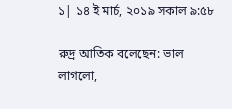১| ১৪ ই মার্চ, ২০১৯ সকাল ৯:৫৮

রুদ্র আতিক বলেছেন: ভাল লাগলো,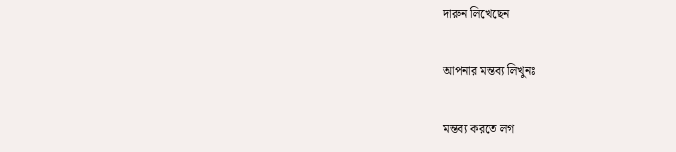দারুন লিখেছেন

আপনার মন্তব্য লিখুনঃ

মন্তব্য করতে লগ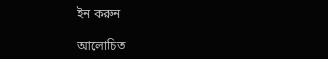ইন করুন

আলোচিত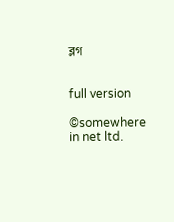ব্লগ


full version

©somewhere in net ltd.